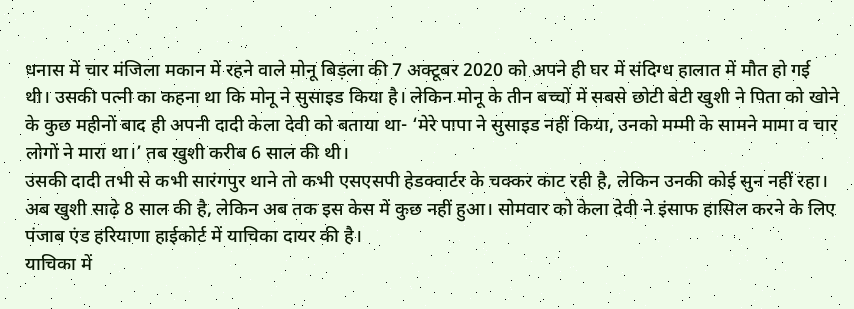धनास में चार मंजिला मकान में रहने वाले मोनू बिड़ला की 7 अक्टूबर 2020 को अपने ही घर में संदिग्ध हालात में मौत हो गई थी। उसकी पत्नी का कहना था कि मोनू ने सुसाइड किया है। लेकिन मोनू के तीन बच्चों में सबसे छोटी बेटी खुशी ने पिता को खोने के कुछ महीनों बाद ही अपनी दादी केला देवी को बताया था- ‘मेरे पापा ने सुसाइड नहीं किया, उनको मम्मी के सामने मामा व चार लोगों ने मारा था।’ तब खुशी करीब 6 साल की थी।
उसकी दादी तभी से कभी सारंगपुर थाने तो कभी एसएसपी हेडक्वार्टर के चक्कर काट रही है, लेकिन उनकी कोई सुन नहीं रहा। अब खुशी साढ़े 8 साल की है, लेकिन अब तक इस केस में कुछ नहीं हुआ। सोमवार को केला देवी ने इंसाफ हासिल करने के लिए पंजाब एंड हरियाणा हाईकोर्ट में याचिका दायर की है।
याचिका में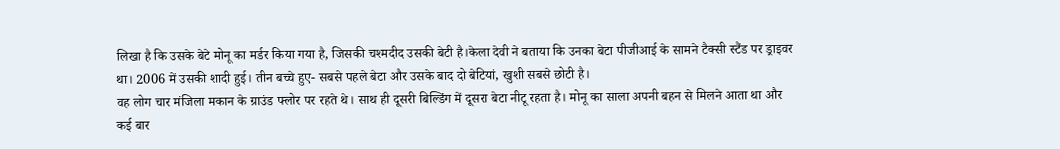लिखा है कि उसके बेटे मोनू का मर्डर किया गया है, जिसकी चश्मदीद उसकी बेटी है।केला देवी ने बताया कि उनका बेटा पीजीआई के सामने टैक्सी स्टैंड पर ड्राइवर था। 2006 में उसकी शादी हुई। तीन बच्चे हुए- सबसे पहले बेटा और उसके बाद दो बेटियां, खुशी सबसे छोटी है।
वह लोग चार मंजिला मकान के ग्राउंड फ्लोर पर रहते थे। साथ ही दूसरी बिल्डिंग में दूसरा बेटा नीटू रहता है। मोनू का साला अपनी बहन से मिलने आता था और कई बार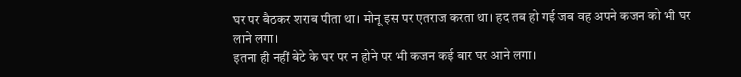घर पर बैठकर शराब पीता था। मोनू इस पर एतराज करता था। हद तब हो गई जब वह अपने कजन को भी घर लाने लगा।
इतना ही नहीं बेटे के घर पर न होने पर भी कजन कई बार घर आने लगा।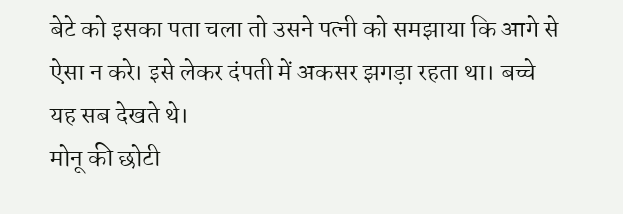बेटे को इसका पता चला तो उसने पत्नी को समझाया कि आगे से ऐसा न करे। इसे लेकर दंपती में अकसर झगड़ा रहता था। बच्चे यह सब देखते थे।
मोनू की छोटी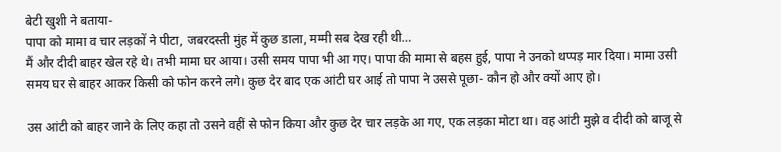बेटी खुशी ने बताया-
पापा को मामा व चार लड़कों ने पीटा, जबरदस्ती मुंह में कुछ डाला, मम्मी सब देख रही थी…
मैं और दीदी बाहर खेल रहे थे। तभी मामा घर आया। उसी समय पापा भी आ गए। पापा की मामा से बहस हुई, पापा ने उनको थप्पड़ मार दिया। मामा उसी समय घर से बाहर आकर किसी को फोन करने लगे। कुछ देर बाद एक आंटी घर आई तो पापा ने उससे पूछा- कौन हो और क्यों आए हो।

उस आंटी को बाहर जाने के लिए कहा तो उसने वहीं से फोन किया और कुछ देर चार लड़के आ गए, एक लड़का मोटा था। वह आंटी मुझे व दीदी को बाजू से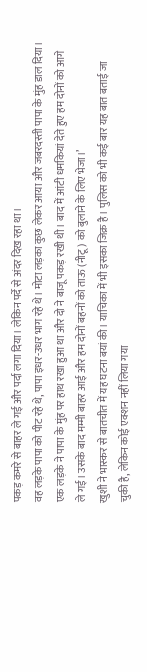पकड़ कमरे से बाहर ले गई और पर्दा लगा दिया। लेकिन पर्दे से अंदर दिख रहा था।
वह लड़के पापा को पीट रहे थे, पापा इधर-उधर भाग रहे थे। मोटा लड़का कुछ लेकर आया और जबरदस्ती पापा के मुंह डाल दिया। एक लड़के ने पापा के मुंह पर हाथ रखा हुआ था और दो ने बाजू पकड़ रखी थी। बाद में आंटी धमकियां देते हुए हम दोनों को आगे ले गई। उसके बाद मम्मी बाहर आई और हम दोनों बहनों को ताऊ (नीटू) को बुलाने के लिए भेजा।’
खुशी ने भास्कर से बातचीत में यह घटना बयां की। याचिका में भी इसका जिक्र है। पुलिस को भी कई बार यह बात बताई जा चुकी है, लेकिन कोई एक्शन नहीं लिया गया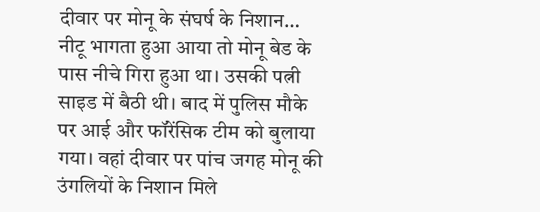दीवार पर मोनू के संघर्ष के निशान…
नीटू भागता हुआ आया तो मोनू बेड के पास नीचे गिरा हुआ था। उसकी पत्नी साइड में बैठी थी। बाद में पुलिस मौके पर आई और फॉरेंसिक टीम को बुलाया गया। वहां दीवार पर पांच जगह मोनू की उंगलियों के निशान मिले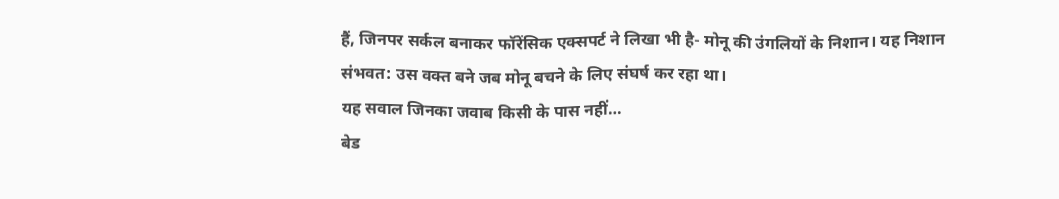हैं, जिनपर सर्कल बनाकर फॉरेंसिक एक्सपर्ट ने लिखा भी है- मोनू की उंगलियों के निशान। यह निशान संभवत: उस वक्त बने जब मोनू बचने के लिए संघर्ष कर रहा था।
यह सवाल जिनका जवाब किसी के पास नहीं…
बेड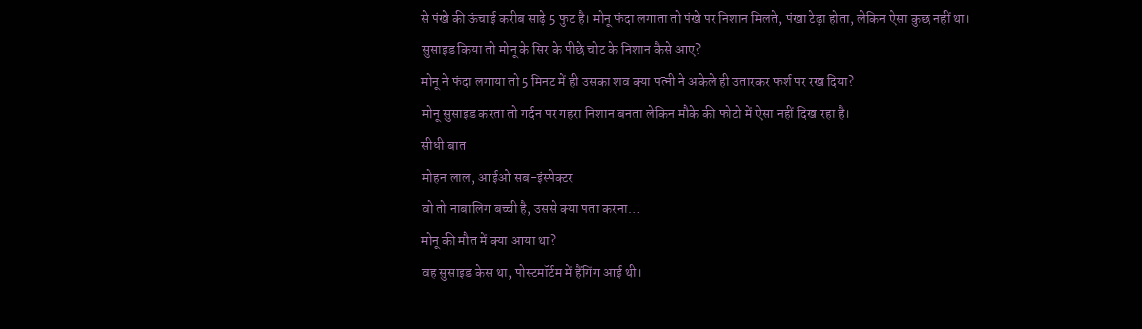से पंखे की ऊंचाई करीब साढ़े 5 फुट है। मोनू फंदा लगाता तो पंखे पर निशान मिलते, पंखा टेढ़ा होता, लेकिन ऐसा कुछ नहीं था।
सुसाइड किया तो मोनू के सिर के पीछे चोट के निशान कैसे आए?
मोनू ने फंदा लगाया तो 5 मिनट में ही उसका शव क्या पत्नी ने अकेले ही उतारकर फर्श पर रख दिया?
मोनू सुसाइड करता तो गर्दन पर गहरा निशान बनता लेकिन मौके की फोटो में ऐसा नहीं दिख रहा है।
सीधी बात
मोहन लाल, आईओ सब-इंस्पेक्टर
वो तो नाबालिग बच्ची है, उससे क्या पता करना…
मोनू की मौत में क्या आया था?
वह सुसाइड केस था, पोस्टमॉर्टम में हैंगिंग आई थी।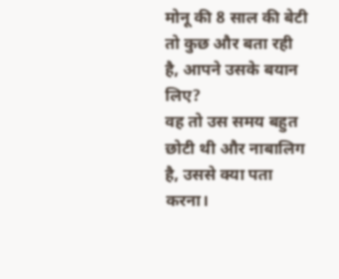मोनू की 8 साल की बेटी तो कुछ और बता रही है, आपने उसके बयान लिए?
वह तो उस समय बहुत छोटी थी और नाबालिग है, उससे क्या पता करना।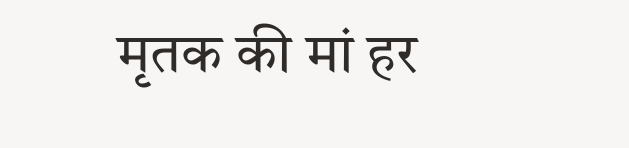मृतक की मां हर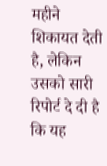महीने शिकायत देती है, लेकिन उसको सारी रिपोर्ट दे दी है कि यह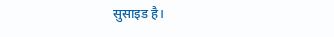सुसाइड है।